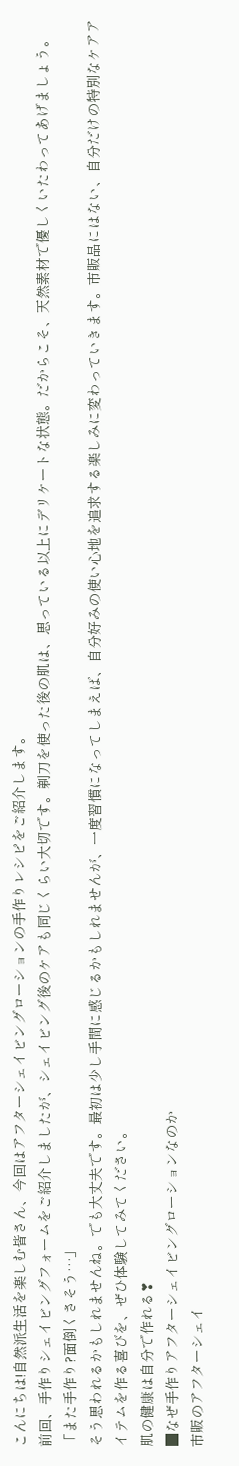こんにちは!自然派生活を楽しむ皆さん、今回はアフターシェイビングローションの手作りレシピをご紹介します。
前回、手作りシェイビングフォームをご紹介しましたが、シェイビング後のケアも同じくらい大切です。剃刀を使った後の肌は、思っている以上にデリケートな状態。だからこそ、天然素材で優しくいたわってあげましょう。
「また手作り?面倒くさそう…」
そう思われるかもしれませんね。でも大丈夫です。最初は少し手間に感じるかもしれませんが、一度習慣になってしまえば、自分好みの使い心地を追求する楽しみに変わっていきます。市販品にはない、自分だけの特別なケアアイテムを作る喜びを、ぜひ体験してみてください。
肌の健康は自分で作れる❣
■なぜ手作りアフターシェイビングローションなのか
市販のアフターシェイ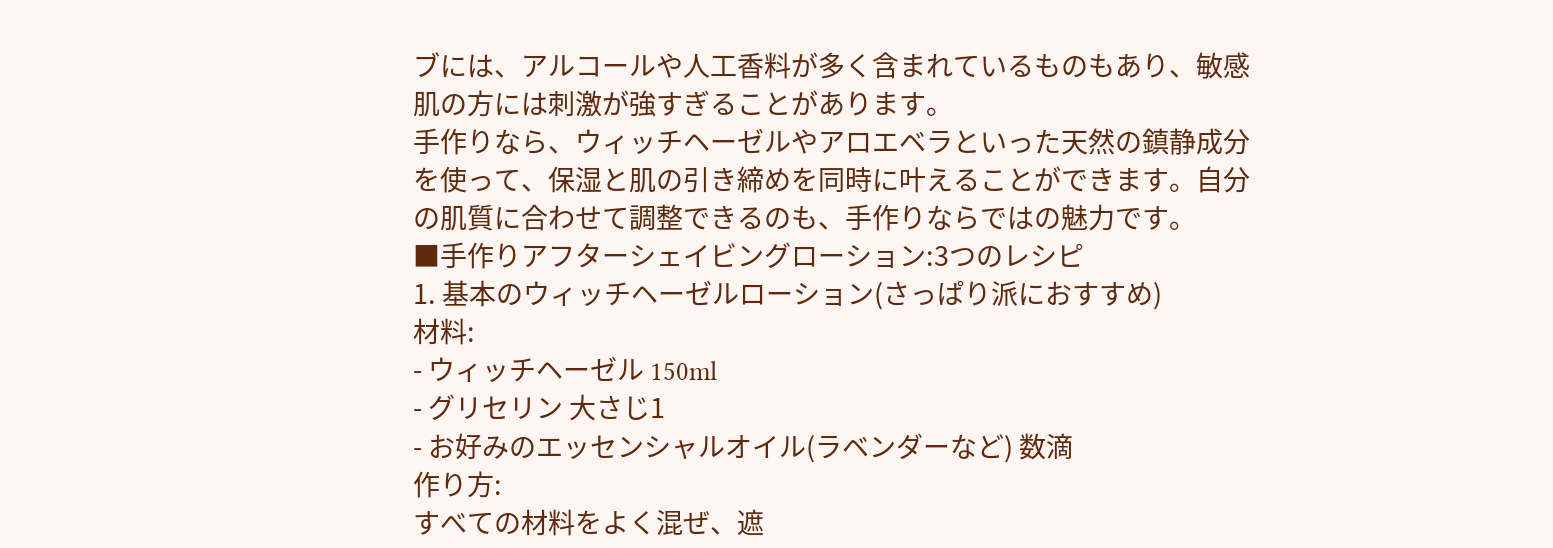ブには、アルコールや人工香料が多く含まれているものもあり、敏感肌の方には刺激が強すぎることがあります。
手作りなら、ウィッチヘーゼルやアロエベラといった天然の鎮静成分を使って、保湿と肌の引き締めを同時に叶えることができます。自分の肌質に合わせて調整できるのも、手作りならではの魅力です。
■手作りアフターシェイビングローション:3つのレシピ
1. 基本のウィッチヘーゼルローション(さっぱり派におすすめ)
材料:
- ウィッチヘーゼル 150ml
- グリセリン 大さじ1
- お好みのエッセンシャルオイル(ラベンダーなど) 数滴
作り方:
すべての材料をよく混ぜ、遮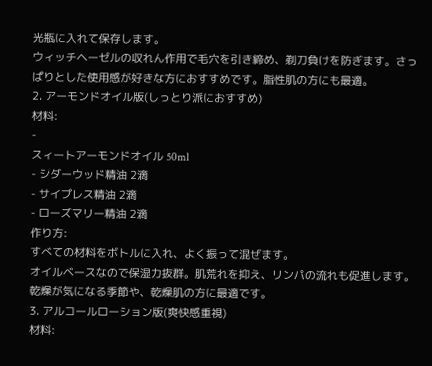光瓶に入れて保存します。
ウィッチヘーゼルの収れん作用で毛穴を引き締め、剃刀負けを防ぎます。さっぱりとした使用感が好きな方におすすめです。脂性肌の方にも最適。
2. アーモンドオイル版(しっとり派におすすめ)
材料:
-
スィートアーモンドオイル 50ml
- シダーウッド精油 2滴
- サイプレス精油 2滴
- ローズマリー精油 2滴
作り方:
すべての材料をボトルに入れ、よく振って混ぜます。
オイルベースなので保湿力抜群。肌荒れを抑え、リンパの流れも促進します。乾燥が気になる季節や、乾燥肌の方に最適です。
3. アルコールローション版(爽快感重視)
材料: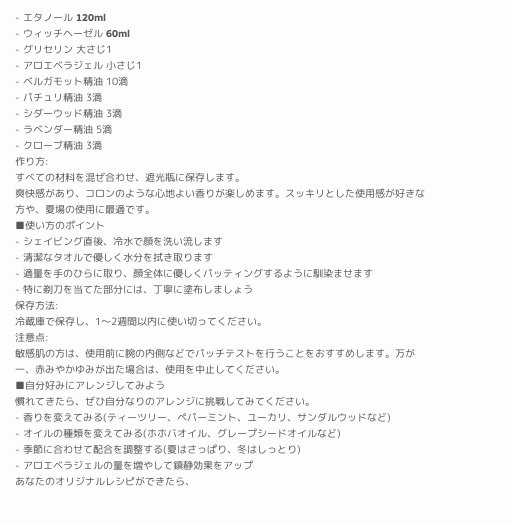- エタノール 120ml
- ウィッチヘーゼル 60ml
- グリセリン 大さじ1
- アロエベラジェル 小さじ1
- ベルガモット精油 10滴
- パチュリ精油 3滴
- シダーウッド精油 3滴
- ラベンダー精油 5滴
- クローブ精油 3滴
作り方:
すべての材料を混ぜ合わせ、遮光瓶に保存します。
爽快感があり、コロンのような心地よい香りが楽しめます。スッキリとした使用感が好きな方や、夏場の使用に最適です。
■使い方のポイント
- シェイビング直後、冷水で顔を洗い流します
- 清潔なタオルで優しく水分を拭き取ります
- 適量を手のひらに取り、顔全体に優しくパッティングするように馴染ませます
- 特に剃刀を当てた部分には、丁寧に塗布しましょう
保存方法:
冷蔵庫で保存し、1〜2週間以内に使い切ってください。
注意点:
敏感肌の方は、使用前に腕の内側などでパッチテストを行うことをおすすめします。万が一、赤みやかゆみが出た場合は、使用を中止してください。
■自分好みにアレンジしてみよう
慣れてきたら、ぜひ自分なりのアレンジに挑戦してみてください。
- 香りを変えてみる(ティーツリー、ペパーミント、ユーカリ、サンダルウッドなど)
- オイルの種類を変えてみる(ホホバオイル、グレープシードオイルなど)
- 季節に合わせて配合を調整する(夏はさっぱり、冬はしっとり)
- アロエベラジェルの量を増やして鎮静効果をアップ
あなたのオリジナルレシピができたら、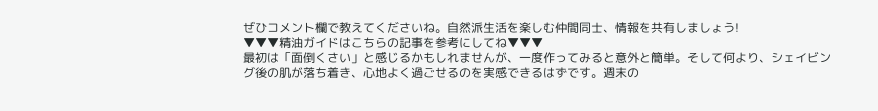ぜひコメント欄で教えてくださいね。自然派生活を楽しむ仲間同士、情報を共有しましょう!
▼▼▼精油ガイドはこちらの記事を参考にしてね▼▼▼
最初は「面倒くさい」と感じるかもしれませんが、一度作ってみると意外と簡単。そして何より、シェイビング後の肌が落ち着き、心地よく過ごせるのを実感できるはずです。週末の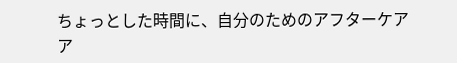ちょっとした時間に、自分のためのアフターケアア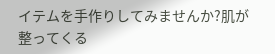イテムを手作りしてみませんか?肌が整ってくる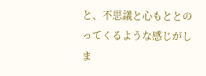と、不思議と心もととのってくるような感じがしま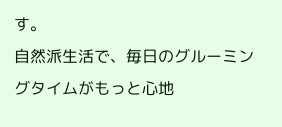す。
自然派生活で、毎日のグルーミングタイムがもっと心地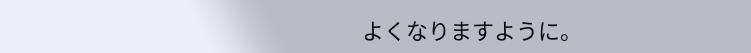よくなりますように。